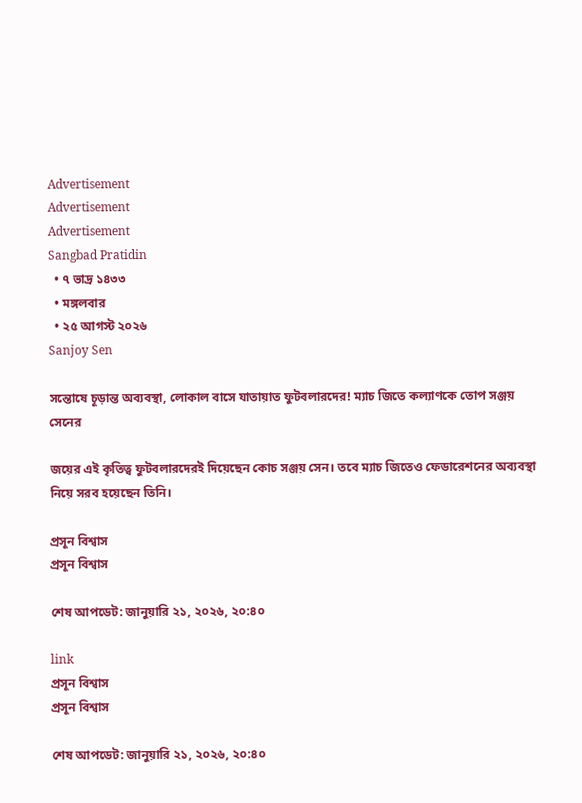Advertisement
Advertisement
Advertisement
Sangbad Pratidin
  • ৭ ভাদ্র ১৪৩৩
  • মঙ্গলবার
  • ২৫ আগস্ট ২০২৬
Sanjoy Sen

সন্তোষে চূড়ান্ত অব্যবস্থা, লোকাল বাসে যাতায়াত ফুটবলারদের! ম্যাচ জিতে কল্যাণকে তোপ সঞ্জয় সেনের

জয়ের এই কৃতিত্ব ফুটবলারদেরই দিয়েছেন কোচ সঞ্জয় সেন। তবে ম্যাচ জিতেও ফেডারেশনের অব্যবস্থা নিয়ে সরব হয়েছেন তিনি।

প্রসূন বিশ্বাস
প্রসূন বিশ্বাস

শেষ আপডেট: জানুয়ারি ২১, ২০২৬, ২০:৪০

link
প্রসূন বিশ্বাস
প্রসূন বিশ্বাস

শেষ আপডেট: জানুয়ারি ২১, ২০২৬, ২০:৪০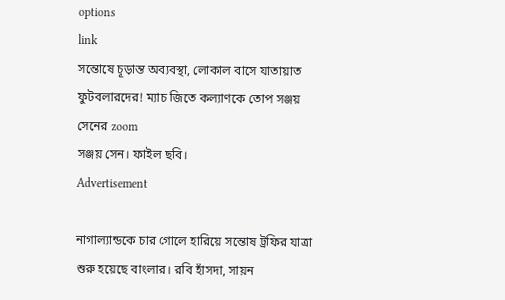options
link
সন্তোষে চূড়ান্ত অব্যবস্থা, লোকাল বাসে যাতায়াত ফুটবলারদের! ম্যাচ জিতে কল্যাণকে তোপ সঞ্জয় সেনের zoom
সঞ্জয় সেন। ফাইল ছবি।
Advertisement

নাগাল্যান্ডকে চার গোলে হারিয়ে সন্তোষ ট্রফির যাত্রা শুরু হয়েছে বাংলার। রবি হাঁসদা, সায়ন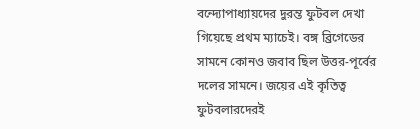বন্দ্যোপাধ্যায়দের দুরন্ত ফুটবল দেখা গিয়েছে প্রথম ম্যাচেই। বঙ্গ ব্রিগেডের সামনে কোনও জবাব ছিল উত্তর-পূর্বের দলের সামনে। জয়ের এই কৃতিত্ব ফুটবলারদেরই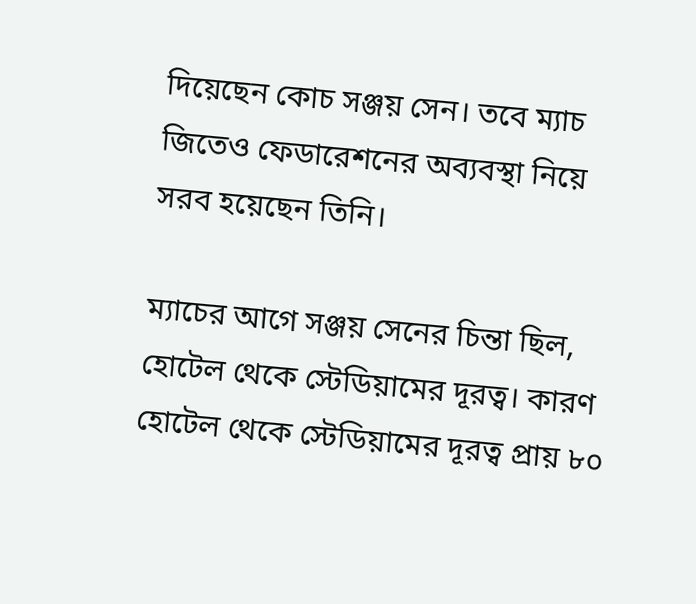দিয়েছেন কোচ সঞ্জয় সেন। তবে ম্যাচ জিতেও ফেডারেশনের অব্যবস্থা নিয়ে সরব হয়েছেন তিনি।

ম্যাচের আগে সঞ্জয় সেনের চিন্তা ছিল, হোটেল থেকে স্টেডিয়ামের দূরত্ব। কারণ হোটেল থেকে স্টেডিয়ামের দূরত্ব প্রায় ৮০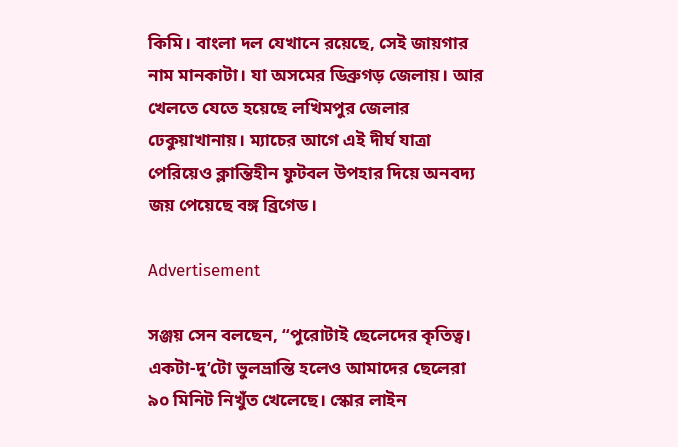কিমি। বাংলা দল যেখানে রয়েছে, সেই জায়গার নাম মানকাটা। যা অসমের ডিব্রুগড় জেলায়। আর খেলতে যেতে হয়েছে লখিমপুর জেলার ঢেকুয়াখানায়। ম্যাচের আগে এই দীর্ঘ যাত্রা পেরিয়েও ক্লান্তিহীন ফুটবল উপহার দিয়ে অনবদ্য জয় পেয়েছে বঙ্গ ব্রিগেড।

Advertisement

সঞ্জয় সেন বলছেন, “পুরোটাই ছেলেদের কৃতিত্ব। একটা-দু’টো ভুলভ্রান্তি হলেও আমাদের ছেলেরা ৯০ মিনিট নিখুঁত খেলেছে। স্কোর লাইন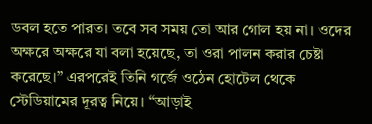ডবল হতে পারত। তবে সব সময় তো আর গোল হয় না। ওদের অক্ষরে অক্ষরে যা বলা হয়েছে, তা ওরা পালন করার চেষ্টা করেছে।” এরপরেই তিনি গর্জে ওঠেন হোটেল থেকে স্টেডিয়ামের দূরত্ব নিয়ে। “আড়াই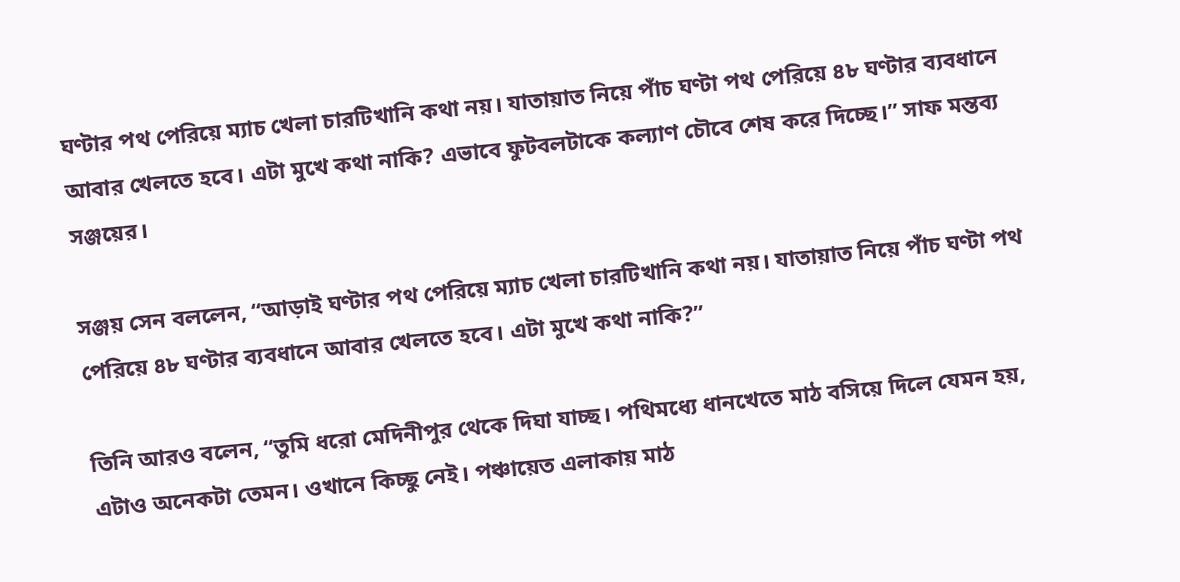ঘণ্টার পথ পেরিয়ে ম্যাচ খেলা চারটিখানি কথা নয়। যাতায়াত নিয়ে পাঁচ ঘণ্টা পথ পেরিয়ে ৪৮ ঘণ্টার ব্যবধানে আবার খেলতে হবে। এটা মুখে কথা নাকি? এভাবে ফুটবলটাকে কল্যাণ চৌবে শেষ করে দিচ্ছে।” সাফ মন্তব্য সঞ্জয়ের।

সঞ্জয় সেন বললেন, “আড়াই ঘণ্টার পথ পেরিয়ে ম্যাচ খেলা চারটিখানি কথা নয়। যাতায়াত নিয়ে পাঁচ ঘণ্টা পথ পেরিয়ে ৪৮ ঘণ্টার ব্যবধানে আবার খেলতে হবে। এটা মুখে কথা নাকি?”

তিনি আরও বলেন, “তুমি ধরো মেদিনীপুর থেকে দিঘা যাচ্ছ। পথিমধ্যে ধানখেতে মাঠ বসিয়ে দিলে যেমন হয়, এটাও অনেকটা তেমন। ওখানে কিচ্ছু নেই। পঞ্চায়েত এলাকায় মাঠ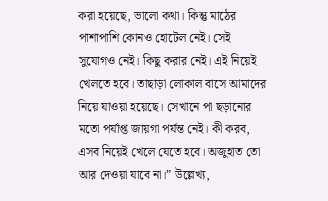করা হয়েছে, ভালো কথা। কিন্তু মাঠের পাশাপাশি কোনও হোটেল নেই। সেই সুযোগও নেই। কিছু করার নেই। এই নিয়েই খেলতে হবে। তাছাড়া লোকাল বাসে আমাদের নিয়ে যাওয়া হয়েছে। সেখানে পা ছড়ানোর মতো পর্যাপ্ত জায়গা পর্যন্ত নেই। কী করব, এসব নিয়েই খেলে যেতে হবে। অজুহাত তো আর দেওয়া যাবে না।” উল্লেখ্য,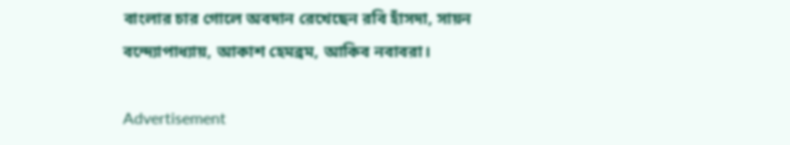বাংলার চার গোলে অবদান রেখেছেন রবি হাঁসদা, সায়ন বন্দ্যোপাধ্যায়, আকাশ হেমব্রম, আকিব নবাবরা।

Advertisement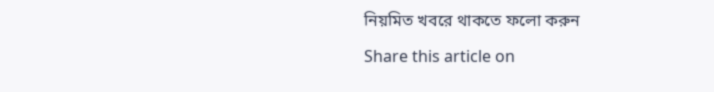নিয়মিত খবরে থাকতে ফলো করুন

Share this article on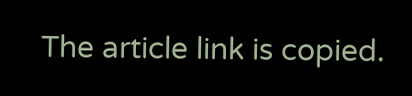The article link is copied.